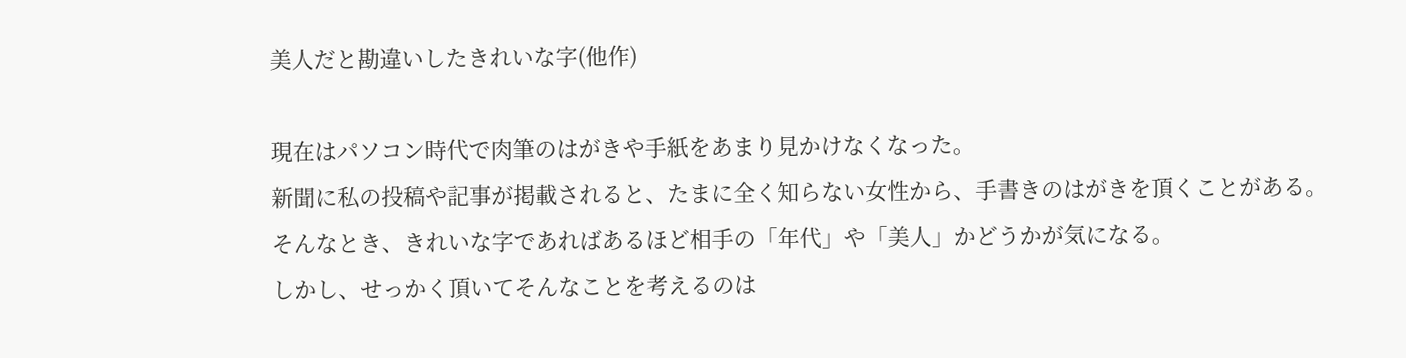美人だと勘違いしたきれいな字(他作)

現在はパソコン時代で肉筆のはがきや手紙をあまり見かけなくなった。
新聞に私の投稿や記事が掲載されると、たまに全く知らない女性から、手書きのはがきを頂くことがある。
そんなとき、きれいな字であればあるほど相手の「年代」や「美人」かどうかが気になる。
しかし、せっかく頂いてそんなことを考えるのは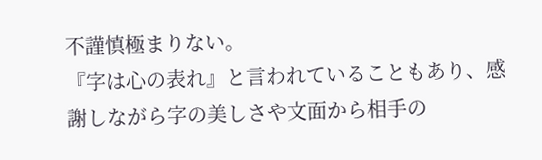不謹慎極まりない。
『字は心の表れ』と言われていることもあり、感謝しながら字の美しさや文面から相手の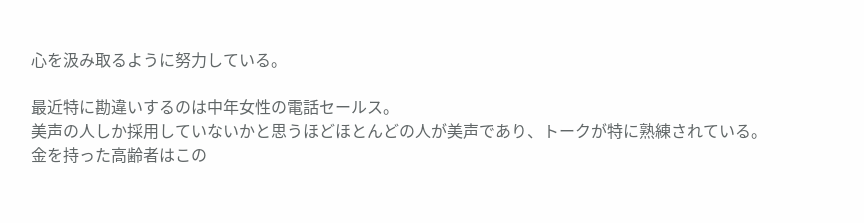心を汲み取るように努力している。

最近特に勘違いするのは中年女性の電話セールス。
美声の人しか採用していないかと思うほどほとんどの人が美声であり、トークが特に熟練されている。
金を持った高齢者はこの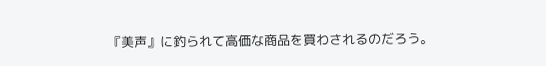『美声』に釣られて高価な商品を買わされるのだろう。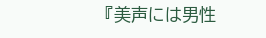『美声には男性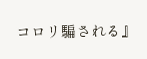コロリ騙される』